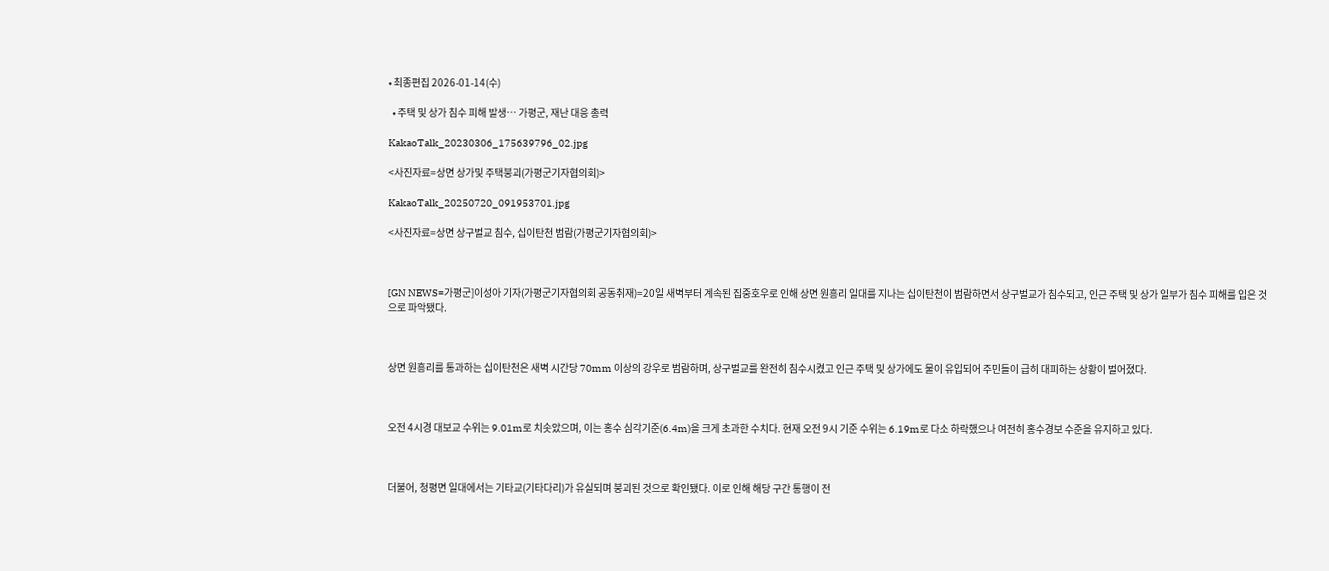• 최종편집 2026-01-14(수)

  • 주택 및 상가 침수 피해 발생… 가평군, 재난 대응 총력

KakaoTalk_20230306_175639796_02.jpg

<사진자료=상면 상가및 주택붕괴(가평군기자협의회)>

KakaoTalk_20250720_091953701.jpg

<사진자료=상면 상구벌교 침수, 십이탄천 범람(가평군기자협의회)>



[GN NEWS=가평군]이성아 기자(가평군기자협의회 공동취재)=20일 새벽부터 계속된 집중호우로 인해 상면 원흥리 일대를 지나는 십이탄천이 범람하면서 상구벌교가 침수되고, 인근 주택 및 상가 일부가 침수 피해를 입은 것으로 파악됐다.



상면 원흥리를 통과하는 십이탄천은 새벽 시간당 70mm 이상의 강우로 범람하며, 상구벌교를 완전히 침수시켰고 인근 주택 및 상가에도 물이 유입되어 주민들이 급히 대피하는 상황이 벌어졌다.



오전 4시경 대보교 수위는 9.01m로 치솟았으며, 이는 홍수 심각기준(6.4m)을 크게 초과한 수치다. 현재 오전 9시 기준 수위는 6.19m로 다소 하락했으나 여전히 홍수경보 수준을 유지하고 있다.



더불어, 청평면 일대에서는 기타교(기타다리)가 유실되며 붕괴된 것으로 확인됐다. 이로 인해 해당 구간 통행이 전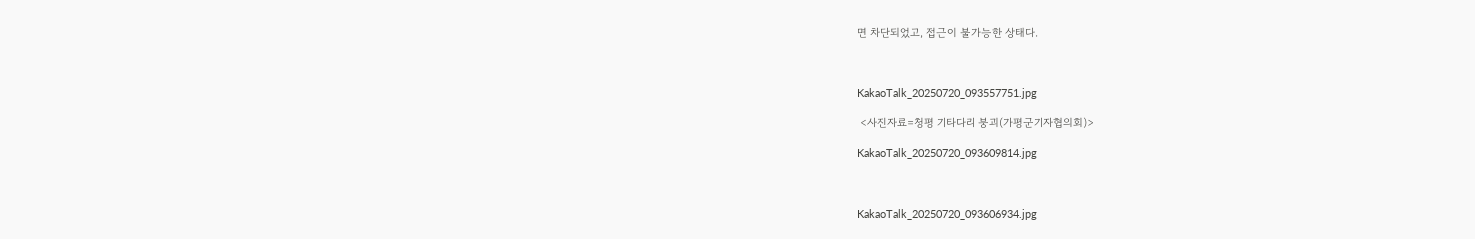면 차단되었고, 접근이 불가능한 상태다.



KakaoTalk_20250720_093557751.jpg

 <사진자료=청평 기타다리 붕괴(가평군기자협의회)>

KakaoTalk_20250720_093609814.jpg



KakaoTalk_20250720_093606934.jpg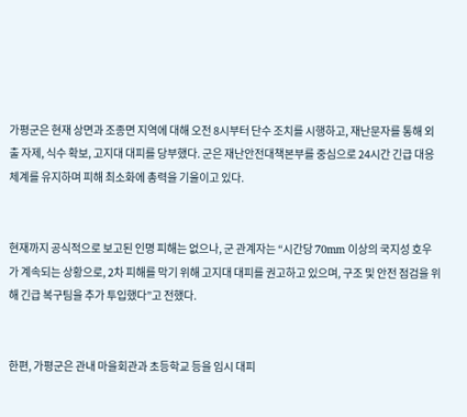가평군은 현재 상면과 조종면 지역에 대해 오전 8시부터 단수 조치를 시행하고, 재난문자를 통해 외출 자제, 식수 확보, 고지대 대피를 당부했다. 군은 재난안전대책본부를 중심으로 24시간 긴급 대응 체계를 유지하며 피해 최소화에 총력을 기울이고 있다.


현재까지 공식적으로 보고된 인명 피해는 없으나, 군 관계자는 “시간당 70mm 이상의 국지성 호우가 계속되는 상황으로, 2차 피해를 막기 위해 고지대 대피를 권고하고 있으며, 구조 및 안전 점검을 위해 긴급 복구팀을 추가 투입했다”고 전했다.


한편, 가평군은 관내 마을회관과 초등학교 등을 임시 대피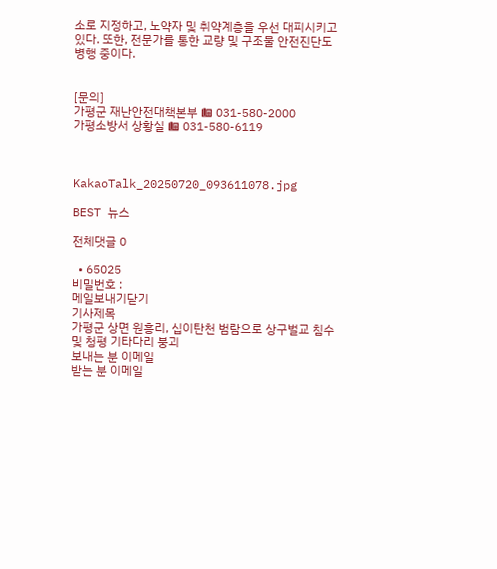소로 지정하고, 노약자 및 취약계층을 우선 대피시키고 있다. 또한, 전문가를 통한 교량 및 구조물 안전진단도 병행 중이다.


[문의]
가평군 재난안전대책본부 ☎ 031-580-2000
가평소방서 상황실 ☎ 031-580-6119



KakaoTalk_20250720_093611078.jpg

BEST 뉴스

전체댓글 0

  • 65025
비밀번호 :
메일보내기닫기
기사제목
가평군 상면 원흥리, 십이탄천 범람으로 상구벌교 침수 및 청평 기타다리 붕괴
보내는 분 이메일
받는 분 이메일